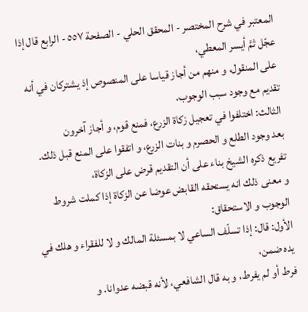المعتبر في شرح المختصر - المحقق الحلي - الصفحة ٥٥٧ - الرابع قال إذا عجّل ثمَّ أيسر المعطي،
على المنقول، و منهم من أجاز قياسا على المنصوص إذ يشتركان في أنه تقديم مع وجود سبب الوجوب.
الثالث: اختلفوا في تعجيل زكاة الزرع، فمنع قوم، و أجاز آخرون
بعد وجود الطلع و الحصرم و بنات الزرع، و اتفقوا على المنع قبل ذلك.
تفريع ذكره الشيخ بناء على أن التقديم قرض على الزكاة،
و معنى ذلك انه يستحقه القابض عوضا عن الزكاة إذا كملت شروط الوجوب و الاستحقاق:
الأول: قال: إذا تسلّف الساعي لا بمسئلة المالك و لا للفقراء و هلك في يده ضمن،
فرط أو لم يفرط، و به قال الشافعي، لأنه قبضه عدوانا. و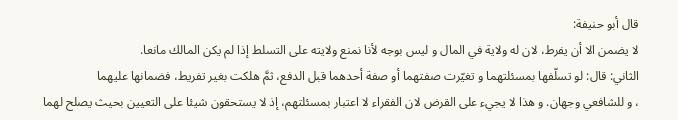قال أبو حنيفة:
لا يضمن الا أن يفرط، لان له ولاية في المال و ليس بوجه لأنا نمنع ولايته على التسلط إذا لم يكن المالك مانعا.
الثاني: قال: لو تسلّفها بمسئلتهما و تغيّرت صفتهما أو صفة أحدهما قبل الدفع، ثمَّ هلكت بغير تفريط، فضمانها عليهما
، و للشافعي وجهان. و هذا لا يجيء على القرض لان الفقراء لا اعتبار بمسئلتهم، إذ لا يستحقون شيئا على التعيين بحيث يصلح لهما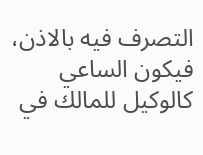التصرف فيه بالاذن، فيكون الساعي كالوكيل للمالك في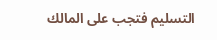التسليم فتجب على المالك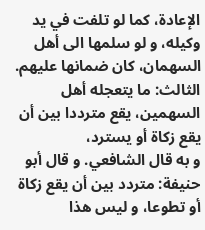الإعادة، كما لو تلفت في يد وكيله، و لو سلمها الى أهل السهمان، كان ضمانها عليهم.
الثالث: ما يتعجله أهل السهمين، يقع مترددا بين أن يقع زكاة أو يسترد،
و به قال الشافعي. و قال أبو حنيفة: متردد بين أن يقع زكاة أو تطوعا، و ليس هذا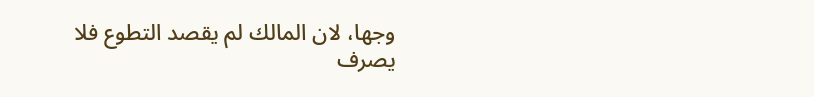وجها، لان المالك لم يقصد التطوع فلا يصرف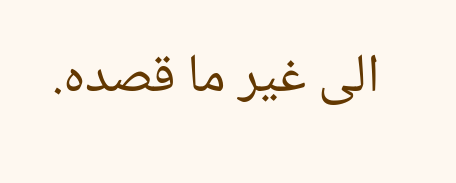الى غير ما قصده.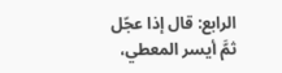الرابع: قال إذا عجّل ثمَّ أيسر المعطي،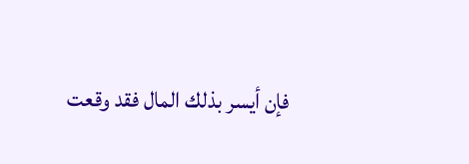فإن أيسر بذلك المال فقد وقعت